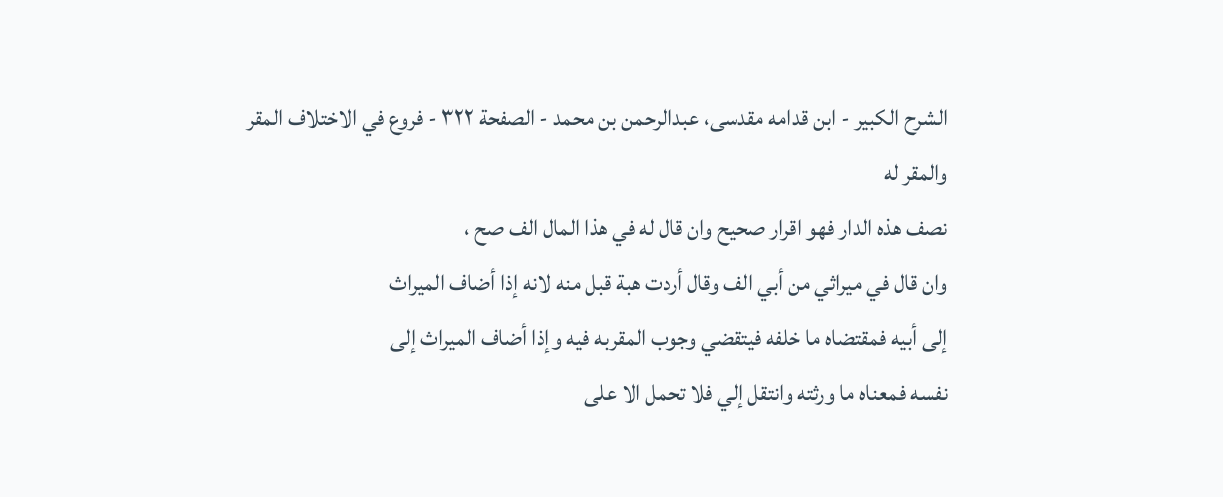الشرح الکبير - ابن قدامه مقدسی، عبدالرحمن بن محمد - الصفحة ٣٢٢ - فروع في الاختلاف المقر والمقر له
نصف هذه الدار فهو اقرار صحيح وان قال له في هذا المال الف صح ،
وان قال في ميراثي من أبي الف وقال أردت هبة قبل منه لانه إذا أضاف الميراث
إلى أبيه فمقتضاه ما خلفه فيتقضي وجوب المقربه فيه وإذا أضاف الميراث إلى
نفسه فمعناه ما ورثته وانتقل إلي فلا تحمل الا على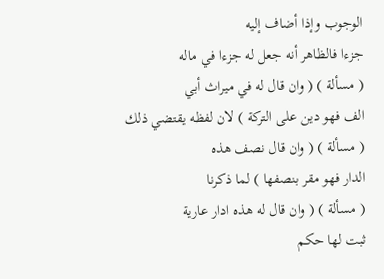الوجوب وإذا أضاف إليه
جزءا فالظاهر أنه جعل له جزءا في ماله
( مسألة ) ( وان قال له في ميراث أبي
الف فهو دين على التركة ) لان لفظه يقتضي ذلك
( مسألة ) ( وان قال نصف هذه
الدار فهو مقر بنصفها ) لما ذكرنا
( مسألة ) ( وان قال له هذه ادار عارية
ثبت لها حكم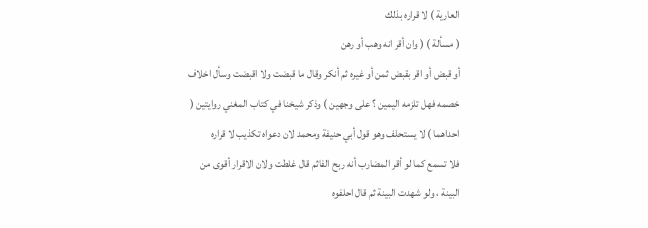العارية ) لا قراره بذلك
( مسألة ) ( وان أقر انه وهب أو رهن
أو قبض أو اقر بقبض ثمن أو غيره ثم أنكر وقال ما قبضت ولا اقبضت وسأل اخلاف
خصمه فهل تلزمه اليمين ؟ على وجهين ) وذكر شيخنا في كتاب المغني روايتين (
احداهما ) لا يستحلف وهو قول أبي حنيفة ومحمد لان دعواه تكذيب لا قراره
فلا تسمع كما لو أقر المضارب أنه ربح الفاثم قال غلطت ولان الاقرار أقوى من
البينة ، ولو شهدت البينة ثم قال احلفوه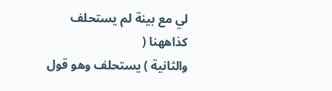لي مع بينة لم يستحلف كذاههنا (
والثانية ) يستحلف وهو قول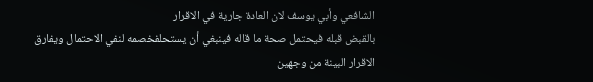الشافعي وأبي يوسف لان العادة جارية في الاقرار
بالقبض قبله فيحتمل صحة ما قاله فينبغي أن يستحلفخصمه لنفي الاحتمال ويفارق
الاقرار البينة من وجهين